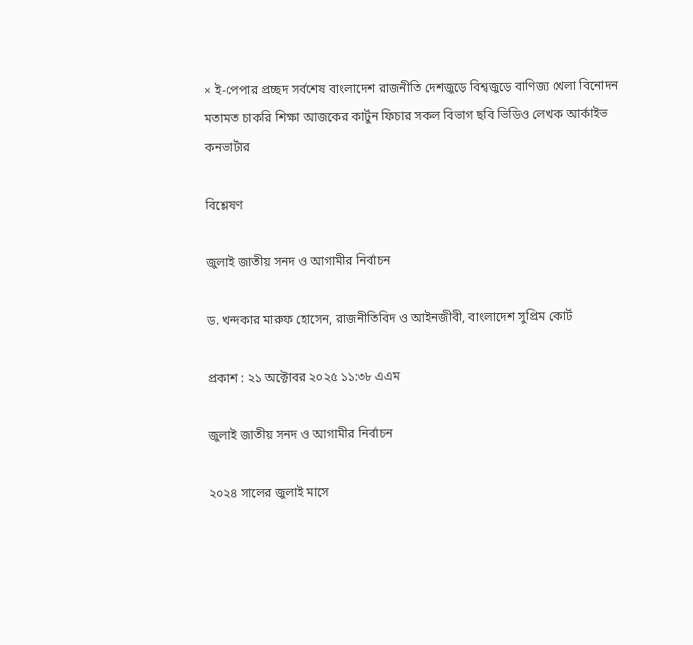× ই-পেপার প্রচ্ছদ সর্বশেষ বাংলাদেশ রাজনীতি দেশজুড়ে বিশ্বজুড়ে বাণিজ্য খেলা বিনোদন মতামত চাকরি শিক্ষা আজকের কার্টুন ফিচার সকল বিভাগ ছবি ভিডিও লেখক আর্কাইভ কনভার্টার

বিশ্লেষণ

জুলাই জাতীয় সনদ ও আগামীর নির্বাচন

ড. খন্দকার মারুফ হোসেন, রাজনীতিবিদ ও আইনজীবী, বাংলাদেশ সুপ্রিম কোর্ট

প্রকাশ : ২১ অক্টোবর ২০২৫ ১১:৩৮ এএম

জুলাই জাতীয় সনদ ও আগামীর নির্বাচন

২০২৪ সালের জুলাই মাসে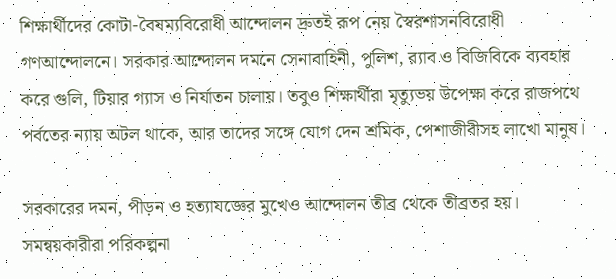শিক্ষার্থীদের কোটা-বৈষম্যবিরোধী আন্দোলন দ্রুতই রূপ নেয় স্বৈরশাসনবিরোধী গণআন্দোলনে। সরকার আন্দোলন দমনে সেনাবাহিনী, পুলিশ, র‍্যাব ও বিজিবিকে ব্যবহার করে গুলি, টিয়ার গ্যাস ও নির্যাতন চালায়। তবুও শিক্ষার্থীরা মৃত্যুভয় উপেক্ষা করে রাজপথে পর্বতের ন্যায় অটল থাকে, আর তাদের সঙ্গে যোগ দেন শ্রমিক, পেশাজীবীসহ লাখো মানুষ।

সরকারের দমন, পীড়ন ও হত্যাযজ্ঞের মুখেও আন্দোলন তীব্র থেকে তীব্রতর হয়। সমন্বয়কারীরা পরিকল্পনা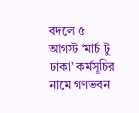বদলে ৫ আগস্ট ‘মার্চ টু ঢাকা’ কর্মসূচির নামে গণভবন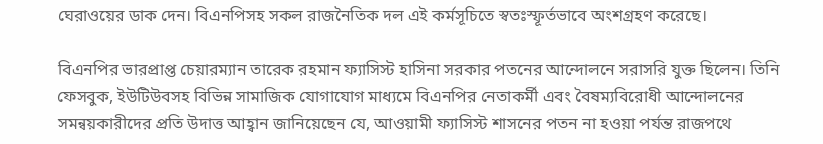ঘেরাওয়ের ডাক দেন। বিএনপিসহ সকল রাজনৈতিক দল এই কর্মসূচিতে স্বতঃস্ফূর্তভাবে অংশগ্রহণ করেছে।

বিএনপির ভারপ্রাপ্ত চেয়ারম্যান তারেক রহমান ফ্যাসিস্ট হাসিনা সরকার পতনের আন্দোলনে সরাসরি যুক্ত ছিলেন। তিনি ফেসবুক, ইউটিউবসহ বিভিন্ন সামাজিক যোগাযোগ মাধ্যমে বিএনপির নেতাকর্মী এবং বৈষম্যবিরোধী আন্দোলনের সমন্বয়কারীদের প্রতি উদাত্ত আহ্বান জানিয়েছেন যে, আওয়ামী ফ্যাসিস্ট শাসনের পতন না হওয়া পর্যন্ত রাজপথে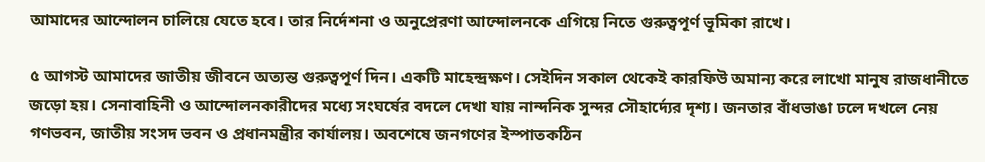আমাদের আন্দোলন চালিয়ে যেতে হবে। তার নির্দেশনা ও অনুপ্রেরণা আন্দোলনকে এগিয়ে নিতে গুরুত্বপূর্ণ ভূমিকা রাখে।

৫ আগস্ট আমাদের জাতীয় জীবনে অত্যন্ত গুরুত্বপূর্ণ দিন। একটি মাহেন্দ্রক্ষণ। সেইদিন সকাল থেকেই কারফিউ অমান্য করে লাখো মানুষ রাজধানীতে জড়ো হয়। সেনাবাহিনী ও আন্দোলনকারীদের মধ্যে সংঘর্ষের বদলে দেখা যায় নান্দনিক সুন্দর সৌহার্দ্যের দৃশ্য। জনতার বাঁধভাঙা ঢলে দখলে নেয় গণভবন, জাতীয় সংসদ ভবন ও প্রধানমন্ত্রীর কার্যালয়। অবশেষে জনগণের ইস্পাতকঠিন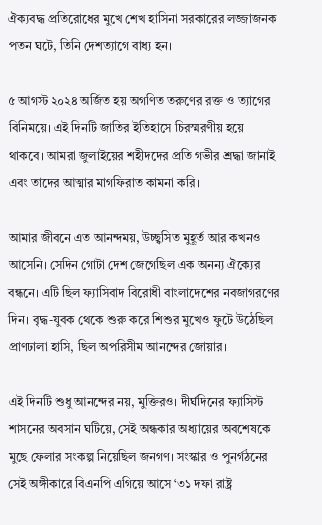ঐক্যবদ্ধ প্রতিরোধের মুখে শেখ হাসিনা সরকারের লজ্জাজনক পতন ঘটে, তিনি দেশত্যাগে বাধ্য হন।

৫ আগস্ট ২০২৪ অর্জিত হয় অগণিত তরুণের রক্ত ও ত্যাগের বিনিময়ে। এই দিনটি জাতির ইতিহাসে চিরস্মরণীয় হয়ে থাকবে। আমরা জুলাইয়ের শহীদদের প্রতি গভীর শ্রদ্ধা জানাই এবং তাদের আত্মার মাগফিরাত কামনা করি।

আমার জীবনে এত আনন্দময়, উচ্ছ্বসিত মুহূর্ত আর কখনও আসেনি। সেদিন গোটা দেশ জেগেছিল এক অনন্য ঐক্যের বন্ধনে। এটি ছিল ফ্যাসিবাদ বিরোধী বাংলাদেশের নবজাগরণের দিন। বৃদ্ধ-যুবক থেকে শুরু করে শিশুর মুখেও ফুটে উঠেছিল প্রাণঢালা হাসি, ছিল অপরিসীম আনন্দের জোয়ার।

এই দিনটি শুধু আনন্দের নয়, মুক্তিরও। দীর্ঘদিনের ফ্যাসিস্ট শাসনের অবসান ঘটিয়ে, সেই অন্ধকার অধ্যায়ের অবশেষকে মুছে ফেলার সংকল্প নিয়েছিল জনগণ। সংস্কার ও পুনর্গঠনের সেই অঙ্গীকারে বিএনপি এগিয়ে আসে ‘৩১ দফা রাষ্ট্র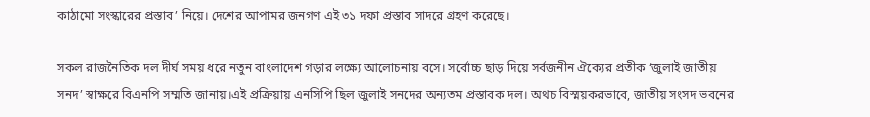কাঠামো সংস্কারের প্রস্তাব’ নিয়ে। দেশের আপামর জনগণ এই ৩১ দফা প্রস্তাব সাদরে গ্রহণ করেছে।

সকল রাজনৈতিক দল দীর্ঘ সময় ধরে নতুন বাংলাদেশ গড়ার লক্ষ্যে আলোচনায় বসে। সর্বোচ্চ ছাড় দিয়ে সর্বজনীন ঐক্যের প্রতীক ‘জুলাই জাতীয় সনদ’ স্বাক্ষরে বিএনপি সম্মতি জানায়।এই প্রক্রিয়ায় এনসিপি ছিল জুলাই সনদের অন্যতম প্রস্তাবক দল। অথচ বিস্ময়করভাবে, জাতীয় সংসদ ভবনের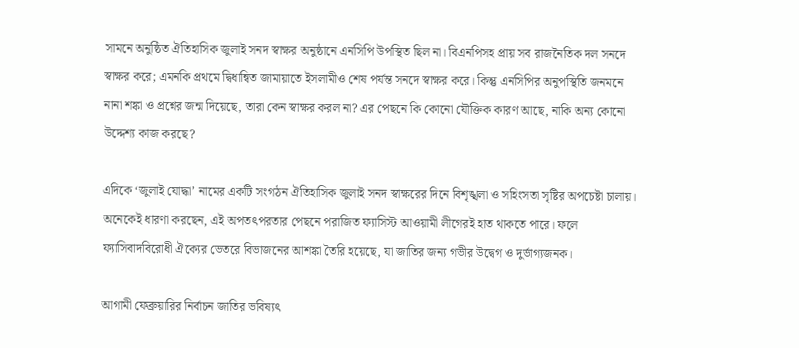সামনে অনুষ্ঠিত ঐতিহাসিক জুলাই সনদ স্বাক্ষর অনুষ্ঠানে এনসিপি উপস্থিত ছিল না। বিএনপিসহ প্রায় সব রাজনৈতিক দল সনদে স্বাক্ষর করে; এমনকি প্রথমে দ্বিধান্বিত জামায়াতে ইসলামীও শেষ পর্যন্ত সনদে স্বাক্ষর করে। কিন্তু এনসিপির অনুপস্থিতি জনমনে নানা শঙ্কা ও প্রশ্নের জন্ম দিয়েছে, তারা কেন স্বাক্ষর করল না? এর পেছনে কি কোনো যৌক্তিক কারণ আছে, নাকি অন্য কোনো উদ্দেশ্য কাজ করছে?

এদিকে ‘জুলাই যোদ্ধা’ নামের একটি সংগঠন ঐতিহাসিক জুলাই সনদ স্বাক্ষরের দিনে বিশৃঙ্খলা ও সহিংসতা সৃষ্টির অপচেষ্টা চালায়। অনেকেই ধারণা করছেন, এই অপতৎপরতার পেছনে পরাজিত ফ্যাসিস্ট আওয়ামী লীগেরই হাত থাকতে পারে। ফলে ফ্যাসিবাদবিরোধী ঐক্যের ভেতরে বিভাজনের আশঙ্কা তৈরি হয়েছে, যা জাতির জন্য গভীর উদ্বেগ ও দুর্ভাগ্যজনক।

আগামী ফেব্রুয়ারির নির্বাচন জাতির ভবিষ্যৎ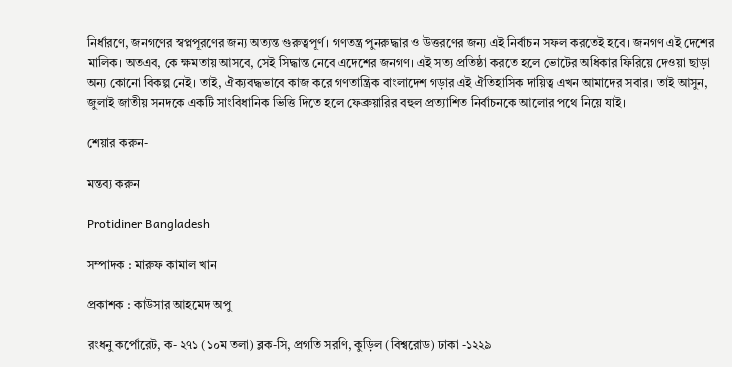নির্ধারণে, জনগণের স্বপ্নপূরণের জন্য অত্যন্ত গুরুত্বপূর্ণ। গণতন্ত্র পুনরুদ্ধার ও উত্তরণের জন্য এই নির্বাচন সফল করতেই হবে। জনগণ এই দেশের মালিক। অতএব, কে ক্ষমতায় আসবে, সেই সিদ্ধান্ত নেবে এদেশের জনগণ। এই সত্য প্রতিষ্ঠা করতে হলে ভোটের অধিকার ফিরিয়ে দেওয়া ছাড়া অন্য কোনো বিকল্প নেই। তাই, ঐক্যবদ্ধভাবে কাজ করে গণতান্ত্রিক বাংলাদেশ গড়ার এই ঐতিহাসিক দায়িত্ব এখন আমাদের সবার। তাই আসুন, জুলাই জাতীয় সনদকে একটি সাংবিধানিক ভিত্তি দিতে হলে ফেব্রুয়ারির বহুল প্রত্যাশিত নির্বাচনকে আলোর পথে নিয়ে যাই।

শেয়ার করুন-

মন্তব্য করুন

Protidiner Bangladesh

সম্পাদক : মারুফ কামাল খান

প্রকাশক : কাউসার আহমেদ অপু

রংধনু কর্পোরেট, ক- ২৭১ (১০ম তলা) ব্লক-সি, প্রগতি সরণি, কুড়িল (বিশ্বরোড) ঢাকা -১২২৯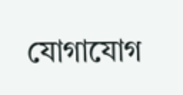যোগাযোগ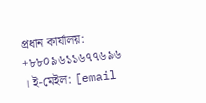প্রধান কার্যালয়: +৮৮০৯৬১১৬৭৭৬৯৬ । ই-মেইল: [email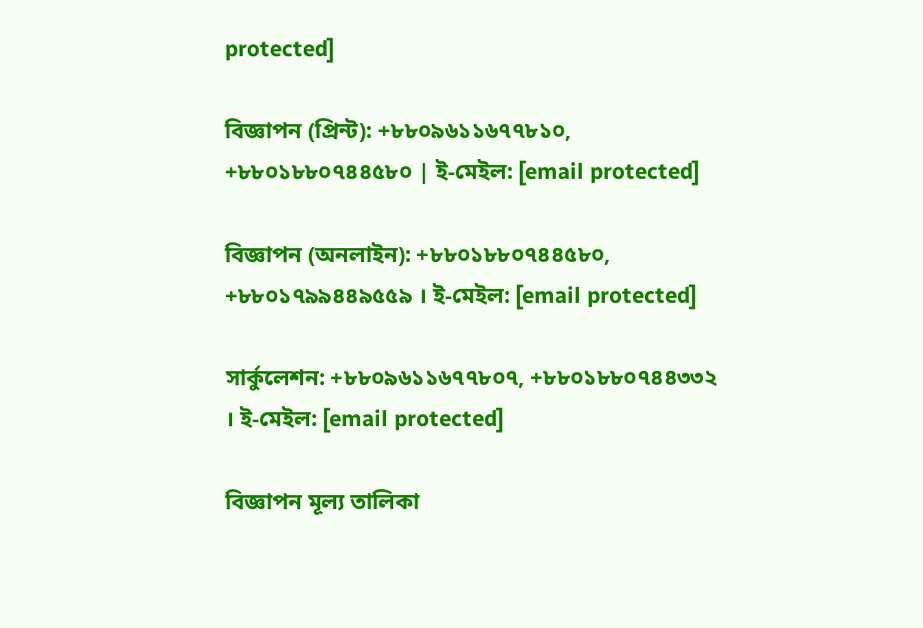protected]

বিজ্ঞাপন (প্রিন্ট): +৮৮০৯৬১১৬৭৭৮১০, +৮৮০১৮৮০৭৪৪৫৮০ | ই-মেইল: [email protected]

বিজ্ঞাপন (অনলাইন): +৮৮০১৮৮০৭৪৪৫৮০, +৮৮০১৭৯৯৪৪৯৫৫৯ । ই-মেইল: [email protected]

সার্কুলেশন: +৮৮০৯৬১১৬৭৭৮০৭, +৮৮০১৮৮০৭৪৪৩৩২ । ই-মেইল: [email protected]

বিজ্ঞাপন মূল্য তালিকা